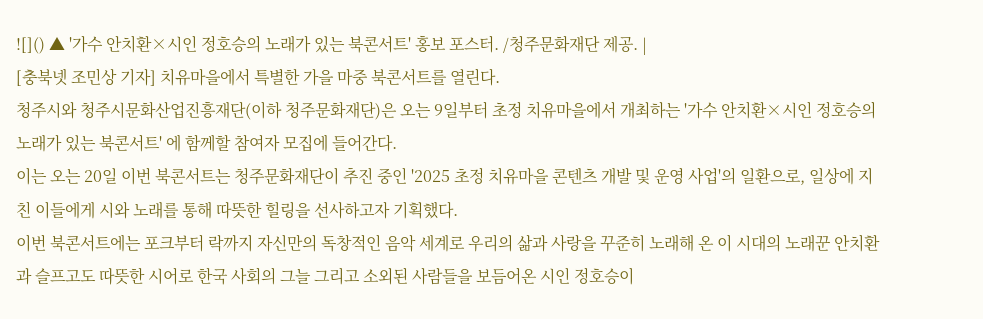![]() ▲ '가수 안치환×시인 정호승의 노래가 있는 북콘서트' 홍보 포스터. /청주문화재단 제공. |
[충북넷 조민상 기자] 치유마을에서 특별한 가을 마중 북콘서트를 열린다.
청주시와 청주시문화산업진흥재단(이하 청주문화재단)은 오는 9일부터 초정 치유마을에서 개최하는 '가수 안치환×시인 정호승의 노래가 있는 북콘서트' 에 함께할 참여자 모집에 들어간다.
이는 오는 20일 이번 북콘서트는 청주문화재단이 추진 중인 '2025 초정 치유마을 콘텐츠 개발 및 운영 사업'의 일환으로, 일상에 지친 이들에게 시와 노래를 통해 따뜻한 힐링을 선사하고자 기획했다.
이번 북콘서트에는 포크부터 락까지 자신만의 독창적인 음악 세계로 우리의 삶과 사랑을 꾸준히 노래해 온 이 시대의 노래꾼 안치환과 슬프고도 따뜻한 시어로 한국 사회의 그늘 그리고 소외된 사람들을 보듬어온 시인 정호승이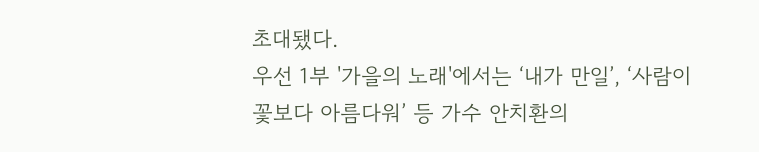초대됐다.
우선 1부 '가을의 노래'에서는 ‘내가 만일’, ‘사람이 꽃보다 아름다워’ 등 가수 안치환의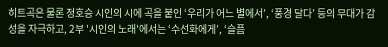히트곡은 물론 정호승 시인의 시에 곡을 붙인 ‘우리가 어느 별에서’, ‘풍경 달다’ 등의 무대가 감성을 자극하고, 2부 '시인의 노래'에서는 ‘수선화에게’, ‘슬픔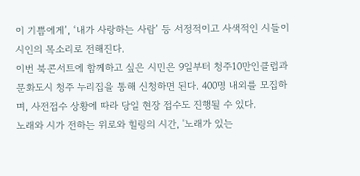이 기쁨에게’, ‘내가 사랑하는 사람’ 등 서정적이고 사색적인 시들이 시인의 목소리로 전해진다.
이번 북콘서트에 함께하고 싶은 시민은 9일부터 청주10만인클럽과 문화도시 청주 누리집을 통해 신청하면 된다. 400명 내외를 모집하며, 사전접수 상황에 따라 당일 현장 접수도 진행될 수 있다.
노래와 시가 전하는 위로와 힐링의 시간, '노래가 있는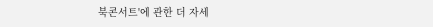북콘서트'에 관한 더 자세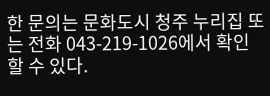한 문의는 문화도시 청주 누리집 또는 전화 043-219-1026에서 확인할 수 있다.